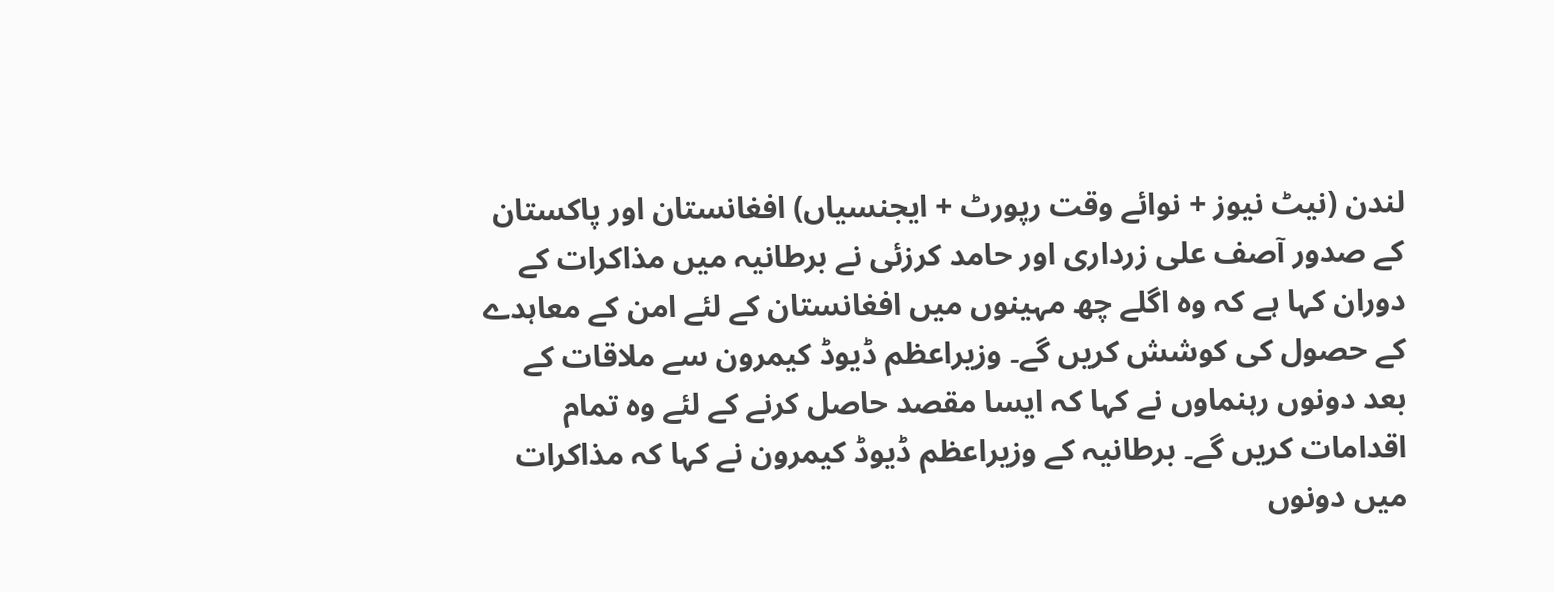لندن (نیٹ نیوز + نوائے وقت رپورٹ + ایجنسیاں) افغانستان اور پاکستان کے صدور آصف علی زرداری اور حامد کرزئی نے برطانیہ میں مذاکرات کے دوران کہا ہے کہ وہ اگلے چھ مہینوں میں افغانستان کے لئے امن کے معاہدے کے حصول کی کوشش کریں گے۔ وزیراعظم ڈیوڈ کیمرون سے ملاقات کے بعد دونوں رہنماوں نے کہا کہ ایسا مقصد حاصل کرنے کے لئے وہ تمام اقدامات کریں گے۔ برطانیہ کے وزیراعظم ڈیوڈ کیمرون نے کہا کہ مذاکرات میں دونوں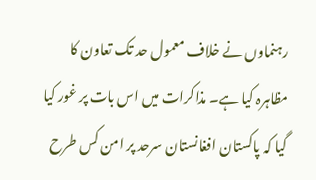رہنماوں نے خلاف معمول حد تک تعاون کا مظاہرہ کیا ہے۔ مذاکرات میں اس بات پر غور کیا گیا کہ پاکستان افغانستان سرحد پر امن کس طرح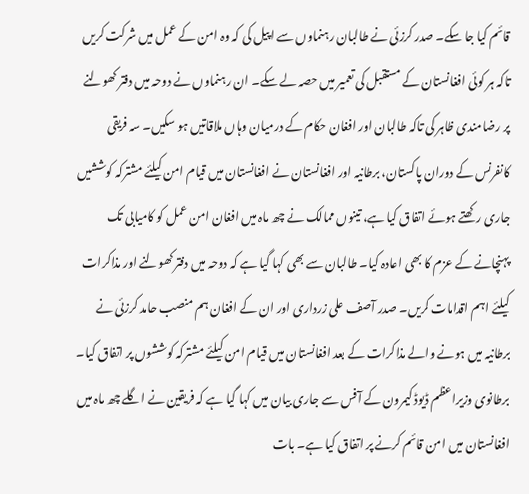قائم کیا جا سکے۔ صدر کرزئی نے طالبان رہنماوں سے اپیل کی کہ وہ امن کے عمل میں شرکت کریں تاکہ ہر کوئی افغانستان کے مستقبل کی تعمیر میں حصہ لے سکے۔ ان رہنماوں نے دوحہ میں دفتر کھولنے پر رضامندی ظاہر کی تاکہ طالبان اور افغان حکام کے درمیان وہاں ملاقاتیں ہو سکیں۔ سہ فریقی کانفرنس کے دوران پاکستان، برطانیہ اور افغانستان نے افغانستان میں قیام امن کیلئے مشترکہ کوششیں جاری رکھتے ہوئے اتفاق کیا ہے، تینوں ممالک نے چھ ماہ میں افغان امن عمل کو کامیابی تک پہنچانے کے عزم کا بھی اعادہ کیا۔ طالبان سے بھی کہا گیا ہے کہ دوحہ میں دفتر کھولنے اور مذاکرات کیلئے اہم اقدامات کریں۔ صدر آصف علی زرداری اور ان کے افغان ہم منصب حامد کرزئی نے برطانیہ میں ہونے والے مذاکرات کے بعد افغانستان میں قیام امن کیلئے مشترکہ کوششوں پر اتفاق کیا۔ برطانوی وزیراعظم ڈیوڈ کیمرون کے آفس سے جاری بیان میں کہا گیا ہے کہ فریقین نے اگلے چھ ماہ میں افغانستان میں امن قائم کرنے پر اتفاق کیا ہے۔ بات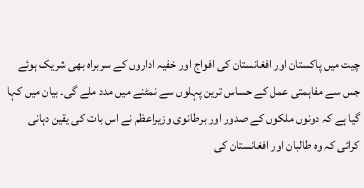چیت میں پاکستان اور افغانستان کی افواج اور خفیہ اداروں کے سربراہ بھی شریک ہوئے جس سے مفاہمتی عمل کے حساس ترین پہلوں سے نمٹنے میں مدد ملے گی۔ بیان میں کہا گیا ہے کہ دونوں ملکوں کے صدور اور برطانوی وزیراعظم نے اس بات کی یقین دہانی کرائی کہ وہ طالبان اور افغانستان کی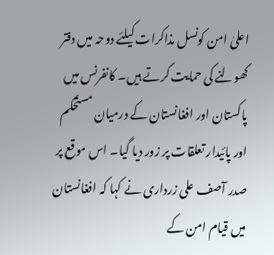اعلیٰ امن کونسل مذاکرات کیلئے دوحہ میں دفتر کھولنے کی حمایت کرتے ہیں۔ کانفرنس میں پاکستان اور افغانستان کے درمیان مستحکم اور پائیدار تعلقات پر زور دیا گیا۔ اس موقع پر صدر آصف علی زرداری نے کہا کہ افغانستان میں قیام امن کے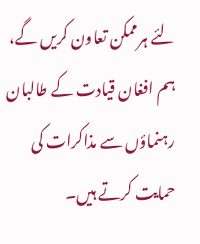لئے ہرممکن تعاون کریں گے، ہم افغان قیادت کے طالبان رہنماؤں سے مذاکرات کی حمایت کرتے ہیں۔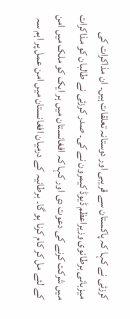کرزئی نے کہا کہ پاکستان سے قریبی اور دوستانہ تعلقات ہیں۔ ان مذاکرات کی میزبانی برطانوی وزیراعظم ڈیوڈ کیمرون نے کی۔ صدر کرزئی نے طالبان کو مذاکرات میں شرکت کرنے کی دعوت دی اور کہا کہ افغانستان میں ہر ایک کو ملک میں امن کے لئے مل کر کام کرنا ہو گا۔ برطانیہ کے درمیان افغانستان میں امن عمل پر اہم سہ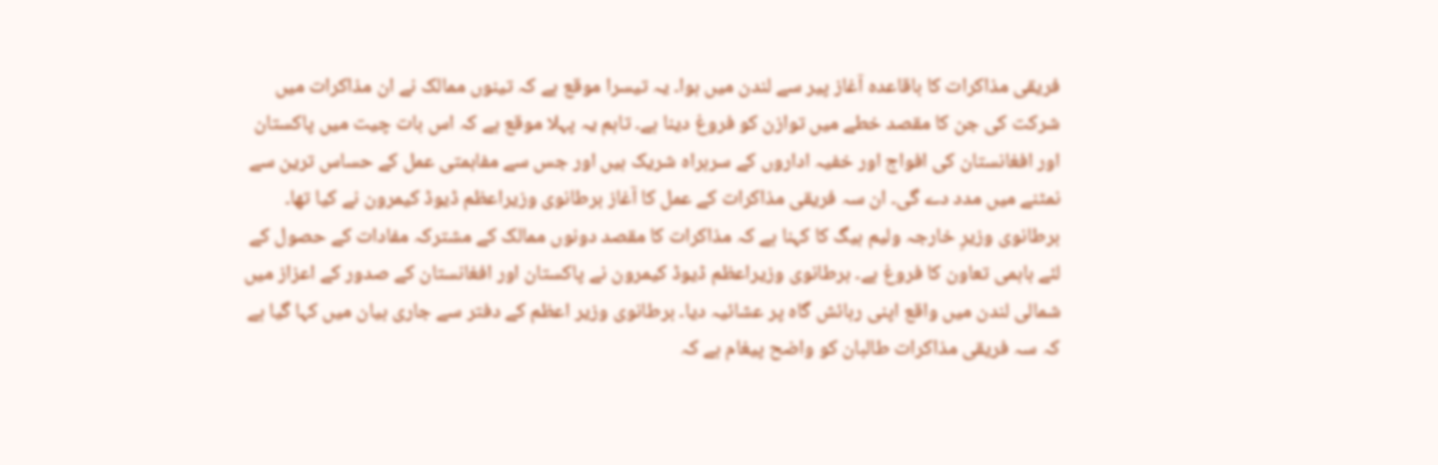فریقی مذاکرات کا باقاعدہ آغاز پیر سے لندن میں ہوا۔ یہ تیسرا موقع ہے کہ تینوں ممالک نے ان مذاکرات میں شرکت کی جن کا مقصد خطے میں توازن کو فروغ دینا ہے۔ تاہم یہ پہلا موقع ہے کہ اس بات چیت میں پاکستان اور افغانستان کی افواج اور خفیہ اداروں کے سربراہ شریک ہیں اور جس سے مفاہمتی عمل کے حساس ترین سے نمٹنے میں مدد دے گی۔ ان سہ فریقی مذاکرات کے عمل کا آغاز برطانوی وزیراعظم ڈیوڈ کیمرون نے کیا تھا۔ برطانوی وزیرِ خارجہ ولیم ہیگ کا کہنا ہے کہ مذاکرات کا مقصد دونوں ممالک کے مشترکہ مفادات کے حصول کے لئے باہمی تعاون کا فروغ ہے۔ برطانوی وزیراعظم ڈیوڈ کیمرون نے پاکستان اور افغانستان کے صدور کے اعزاز میں شمالی لندن میں واقع اپنی رہائش گاہ پر عشائیہ دیا۔ برطانوی وزیر اعظم کے دفتر سے جاری بیان میں کہا گیا ہے کہ سہ فریقی مذاکرات طالبان کو واضح پیغام ہے کہ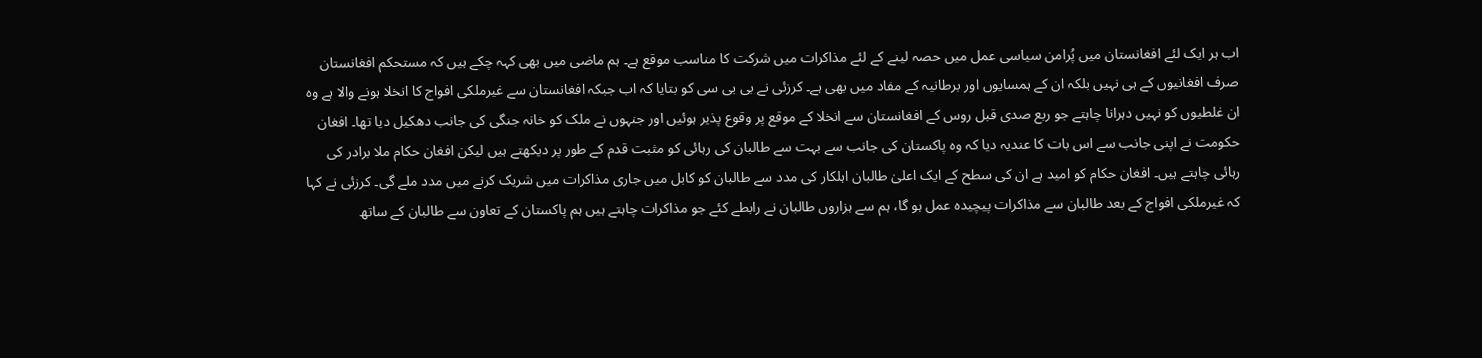اب ہر ایک لئے افغانستان میں پُرامن سیاسی عمل میں حصہ لینے کے لئے مذاکرات میں شرکت کا مناسب موقع ہے۔ ہم ماضی میں بھی کہہ چکے ہیں کہ مستحکم افغانستان صرف افغانیوں کے ہی نہیں بلکہ ان کے ہمسایوں اور برطانیہ کے مفاد میں بھی ہے۔ کرزئی نے بی بی سی کو بتایا کہ اب جبکہ افغانستان سے غیرملکی افواج کا انخلا ہونے والا ہے وہ ان غلطیوں کو نہیں دہرانا چاہتے جو ربع صدی قبل روس کے افغانستان سے انخلا کے موقع پر وقوع پذیر ہوئیں اور جنہوں نے ملک کو خانہ جنگی کی جانب دھکیل دیا تھا۔ افغان حکومت نے اپنی جانب سے اس بات کا عندیہ دیا کہ وہ پاکستان کی جانب سے بہت سے طالبان کی رہائی کو مثبت قدم کے طور پر دیکھتے ہیں لیکن افغان حکام ملا برادر کی رہائی چاہتے ہیں۔ افغان حکام کو امید ہے ان کی سطح کے ایک اعلیٰ طالبان اہلکار کی مدد سے طالبان کو کابل میں جاری مذاکرات میں شریک کرنے میں مدد ملے گی۔ کرزئی نے کہا کہ غیرملکی افواج کے بعد طالبان سے مذاکرات پیچیدہ عمل ہو گا، ہم سے ہزاروں طالبان نے رابطے کئے جو مذاکرات چاہتے ہیں ہم پاکستان کے تعاون سے طالبان کے ساتھ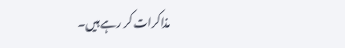مذاکرات کر رہے ہیں۔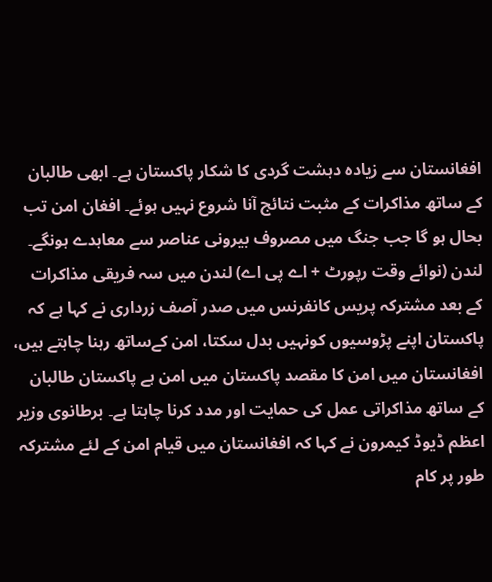افغانستان سے زیادہ دہشت گردی کا شکار پاکستان ہے۔ ابھی طالبان کے ساتھ مذاکرات کے مثبت نتائج آنا شروع نہیں ہوئے۔ افغان امن تب بحال ہو گا جب جنگ میں مصروف بیرونی عناصر سے معاہدے ہونگے۔ لندن (نوائے وقت رپورٹ + اے پی اے) لندن میں سہ فریقی مذاکرات کے بعد مشترکہ پریس کانفرنس میں صدر آصف زرداری نے کہا ہے کہ پاکستان اپنے پڑوسیوں کونہیں بدل سکتا، امن کےساتھ رہنا چاہتے ہیں، افغانستان میں امن کا مقصد پاکستان میں امن ہے پاکستان طالبان کے ساتھ مذاکراتی عمل کی حمایت اور مدد کرنا چاہتا ہے۔ برطانوی وزیر اعظم ڈیوڈ کیمرون نے کہا کہ افغانستان میں قیام امن کے لئے مشترکہ طور پر کام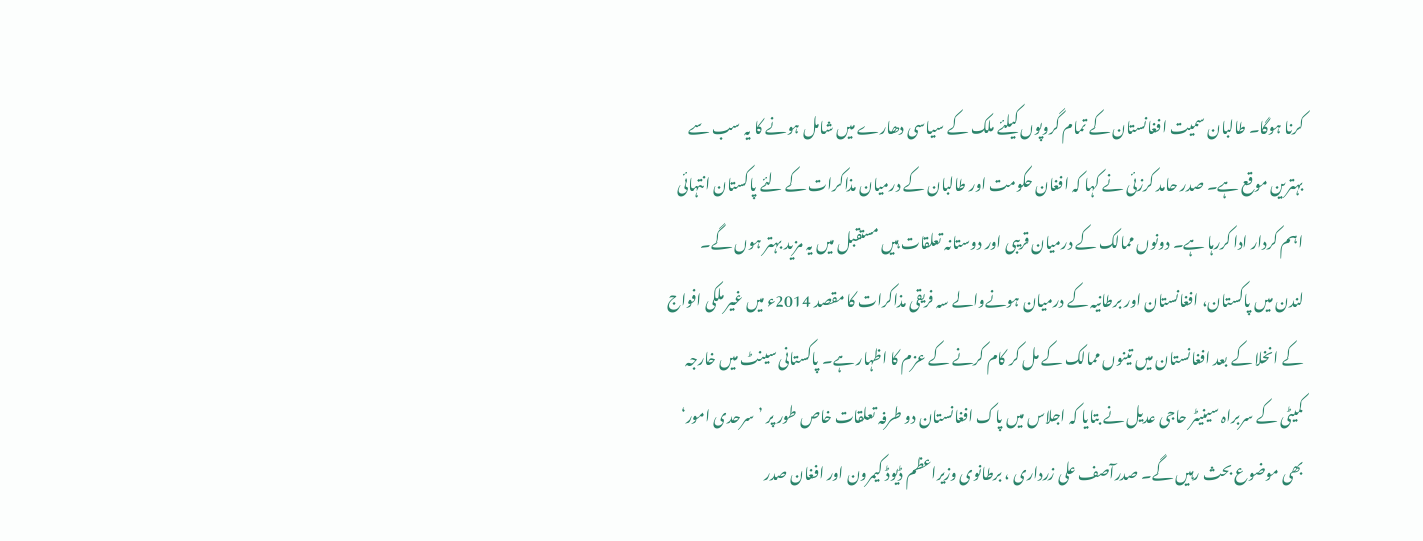کرنا ہوگا۔ طالبان سمیت افغانستان کے تمام گروپوں کیلئے ملک کے سیاسی دھارے میں شامل ہونے کا یہ سب سے بہترین موقع ہے۔ صدر حامد کرزئی نے کہا کہ افغان حکومت اور طالبان کے درمیان مذاکرات کے لئے پاکستان انتہائی اہم کردار ادا کررہا ہے۔ دونوں ممالک کے درمیان قریبی اور دوستانہ تعلقات ہیں مستقبل میں یہ مزید بہتر ہوں گے۔ لندن میں پاکستان، افغانستان اور برطانیہ کے درمیان ہونےوالے سہ فریقی مذاکرات کا مقصد 2014ء میں غیر ملکی افواج کے انخلا کے بعد افغانستان میں تینوں ممالک کے مل کر کام کرنے کے عزم کا اظہار ہے۔ پاکستانی سینٹ میں خارجہ کمیٹی کے سربراہ سینیٹر حاجی عدیل نے بتایا کہ اجلاس میں پاک افغانستان دو طرفہ تعلقات خاص طور پر ’سرحدی امور‘ بھی موضوع بحث رہیں گے۔ صدرآصف علی زرداری ، برطانوی وزیراعظم ڈیوڈ کیمرون اور افغان صدر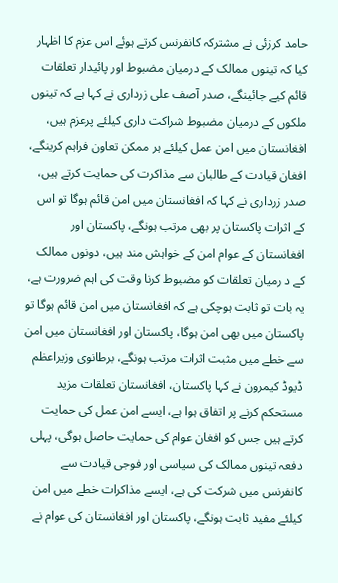حامد کرزئی نے مشترکہ کانفرنس کرتے ہوئے اس عزم کا اظہار کیا کہ تینوں ممالک کے درمیان مضبوط اور پائیدار تعلقات قائم کیے جائینگے، صدر آصف علی زرداری نے کہا ہے کہ تینوں ملکوں کے درمیان مضبوط شراکت داری کیلئے پرعزم ہیں، افغانستان میں امن عمل کیلئے ہر ممکن تعاون فراہم کرینگے، افغان قیادت کے طالبان سے مذاکرت کی حمایت کرتے ہیں، صدر زرداری نے کہا کہ افغانستان میں امن قائم ہوگا تو اس کے اثرات پاکستان پر بھی مرتب ہونگے، پاکستان اور افغانستان کے عوام امن کے خواہش مند ہیں، دونوں ممالک کے د رمیان تعلقات کو مضبوط کرنا وقت کی اہم ضرورت ہے، یہ بات تو ثابت ہوچکی ہے کہ افغانستان میں امن قائم ہوگا تو پاکستان میں بھی امن ہوگا، پاکستان اور افغانستان میں امن سے خطے میں مثبت اثرات مرتب ہونگے، برطانوی وزیراعظم ڈیوڈ کیمرون نے کہا پاکستان، افغانستان تعلقات مزید مستحکم کرنے پر اتفاق ہوا ہے، ایسے امن عمل کی حمایت کرتے ہیں جس کو افغان عوام کی حمایت حاصل ہوگی، پہلی دفعہ تینوں ممالک کی سیاسی اور فوجی قیادت سے کانفرنس میں شرکت کی ہے، ایسے مذاکرات خطے میں امن کیلئے مفید ثابت ہونگے، پاکستان اور افغانستان کی عوام نے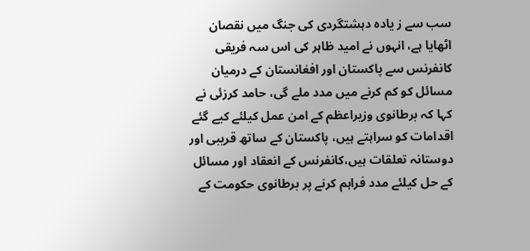سب سے ز یادہ دہشتگردی کی جنگ میں نقصان اٹھایا ہے، انہوں نے امید ظاہر کی اس سہ فریقی کانفرنس سے پاکستان اور افغانستان کے درمیان مسائل کو کم کرنے میں مدد ملے گی، حامد کرزئی نے کہا کہ برطانوی وزیراعظم کے امن عمل کیلئے کیے گئے اقدامات کو سراہتے ہیں، پاکستان کے ساتھ قریبی اور دوستانہ تعلقات ہیں،کانفرنس کے انعقاد اور مسائل کے حل کیلئے مدد فراہم کرنے پر برطانوی حکومت کے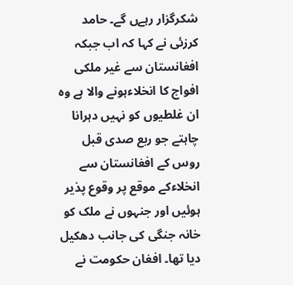شکرگزار رہےں گے۔ حامد کرزئی نے کہا کہ اب جبکہ افغانستان سے غیر ملکی افواج کا انخلاءہونے والا ہے وہ ان غلطیوں کو نہیں دہرانا چاہتے جو ربع صدی قبل روس کے افغانستان سے انخلاءکے موقع پر وقوع پذیر ہوئیں اور جنہوں نے ملک کو خانہ جنگی کی جانب دھکیل دیا تھا۔ افغان حکومت نے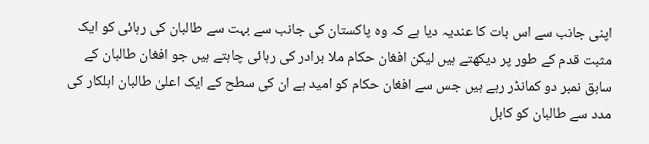اپنی جانب سے اس بات کا عندیہ دیا ہے کہ وہ پاکستان کی جانب سے بہت سے طالبان کی رہائی کو ایک مثبت قدم کے طور پر دیکھتے ہیں لیکن افغان حکام ملا برادر کی رہائی چاہتے ہیں جو افغان طالبان کے سابق نمبر دو کمانڈر رہے ہیں جس سے افغان حکام کو امید ہے ان کی سطح کے ایک اعلیٰ طالبان اہلکار کی مدد سے طالبان کو کابل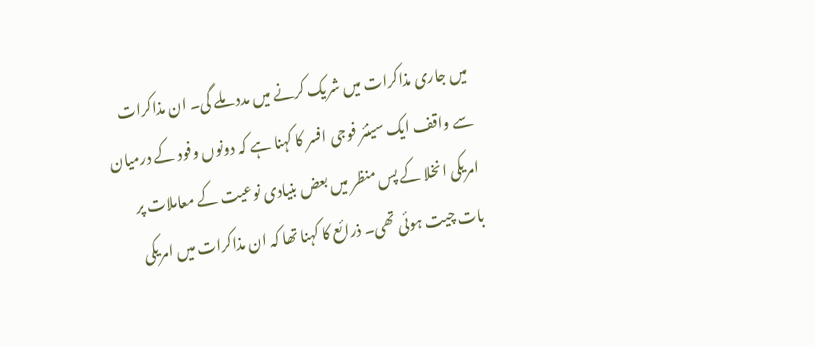میں جاری مذاکرات میں شریک کرنے میں مدد ملے گی۔ ان مذاکرات سے واقف ایک سینئر فوجی افسر کا کہنا ہے کہ دونوں وفود کے درمیان امریکی انخلا کے پس منظر میں بعض بنیادی نوعیت کے معاملات پر بات چیت ہوئی تھی۔ ذرائع کا کہنا تھا کہ ان مذاکرات میں امریکی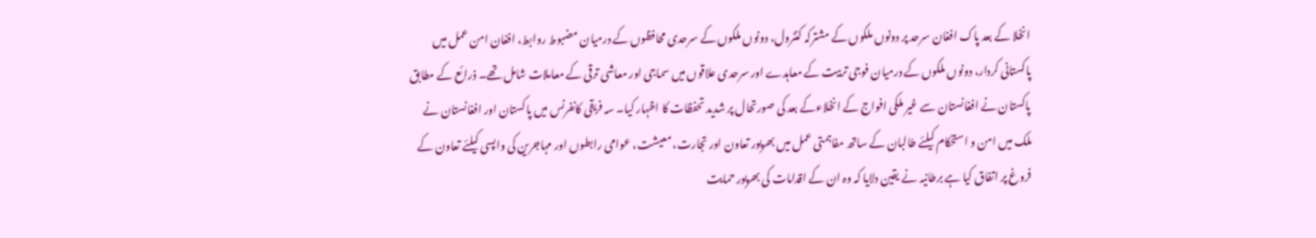انخلا کے بعد پاک افغان سرحد پر دونوں ملکوں کے مشترکہ کنٹرول، دونوں ملکوں کے سرحدی محافظوں کے درمیان مضبوط روابط، افغان امن عمل میں پاکستانی کردار، دونوں ملکوں کے درمیان فوجی تربیت کے معاہدے اور سرحدی علاقوں میں سماجی اور معاشی ترقی کے معاملات شامل تھے۔ ذرائع کے مطابق پاکستان نے افغانستان سے غیر ملکی افواج کے انخلاءکے بعد کی صورتحال پر شدید تحفظات کا اظہار کیا۔ سہ فریقی کانفرنس میں پاکستان اور افغانستان نے ملک میں امن و استحکام کیلئے طالبان کے ساتھ مفاہمتی عمل میں بھرپور تعاون اور تجارت، معیشت، عوامی رابطوں اور مہاجرین کی واپسی کیلئے تعاون کے فروغ پر اتفاق کیا ہے برطانیہ نے یقین دلایا کہ وہ ان کے اقدامات کی بھرپور حمایت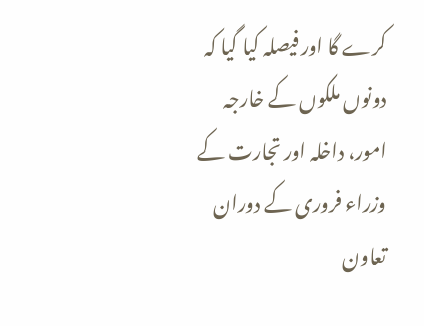کرے گا اور فیصلہ کیا گیا کہ دونوں ملکوں کے خارجہ امور، داخلہ اور تجارت کے وزراء فروری کے دوران تعاون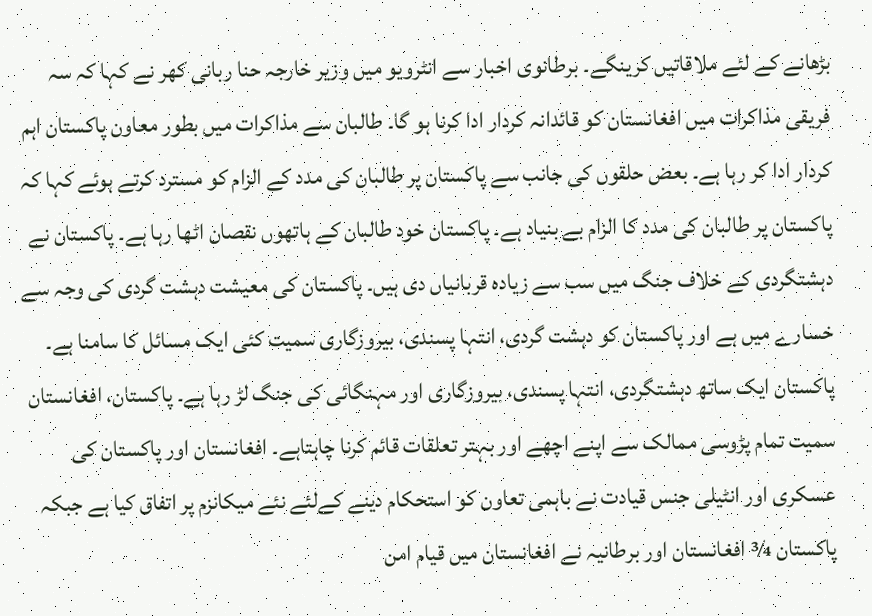بڑھانے کے لئے ملاقاتیں کرینگے۔ برطانوی اخبار سے انٹرویو میں وزیر خارجہ حنا ربانی کھر نے کہا کہ سہ فریقی مذاکرات میں افغانستان کو قائدانہ کردار ادا کرنا ہو گا۔ طالبان سے مذاکرات میں بطور معاون پاکستان اہم کردار ادا کر رہا ہے۔ بعض حلقوں کی جانب سے پاکستان پر طالبان کی مدد کے الزام کو مسترد کرتے ہوئے کہا کہ پاکستان پر طالبان کی مدد کا الزام بے بنیاد ہے۔ پاکستان خود طالبان کے ہاتھوں نقصان اٹھا رہا ہے۔ پاکستان نے دہشتگردی کے خلاف جنگ میں سب سے زیادہ قربانیاں دی ہیں۔ پاکستان کی معیشت دہشت گردی کی وجہ سے خسارے میں ہے اور پاکستان کو دہشت گردی، انتہا پسندی، بیروزگاری سمیت کئی ایک مسائل کا سامنا ہے۔ پاکستان ایک ساتھ دہشتگردی، انتہا پسندی، بیروزگاری اور مہنگائی کی جنگ لڑ رہا ہے۔ پاکستان، افغانستان سمیت تمام پڑوسی ممالک سے اپنے اچھے اور بہتر تعلقات قائم کرنا چاہتاہے۔ افغانستان اور پاکستان کی عسکری اور انٹیلی جنس قیادت نے باہمی تعاون کو استحکام دینے کےلئے نئے میکانزم پر اتفاق کیا ہے جبکہ پاکستان ¾ افغانستان اور برطانیہ نے افغانستان میں قیام امن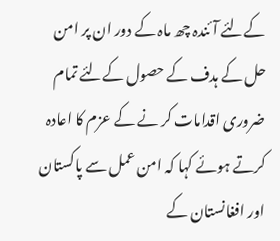کےلئے آئندہ چھ ماہ کے دور ان پر امن حل کے ہدف کے حصول کےلئے تمام ضروری اقدامات کر نے کے عزم کا اعادہ کرتے ہوئے کہا کہ امن عمل سے پاکستان اور افغانستان کے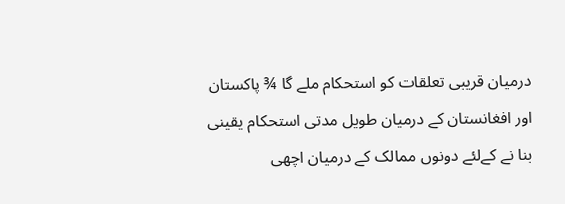درمیان قریبی تعلقات کو استحکام ملے گا ¾ پاکستان اور افغانستان کے درمیان طویل مدتی استحکام یقینی بنا نے کےلئے دونوں ممالک کے درمیان اچھی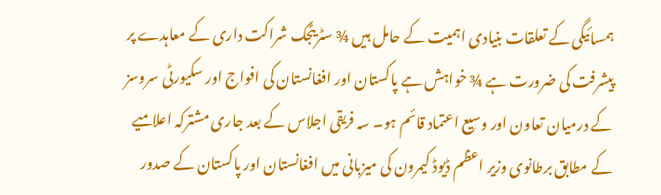ہمسائیگی کے تعلقات بنیادی اہمیت کے حامل ہیں ¾ سٹریٹجک شراکت داری کے معاہدے پر پیشرفت کی ضرورت ہے ¾ خواہش ہے پاکستان اور افغانستان کی افواج اور سکیورٹی سروسز کے درمیان تعاون اور وسیع اعتماد قائم ہو۔ سہ فریقی اجلاس کے بعد جاری مشترکہ اعلامیے کے مطابق برطانوی وزیر اعظم ڈیوڈ کیمرون کی میزبانی میں افغانستان اور پاکستان کے صدور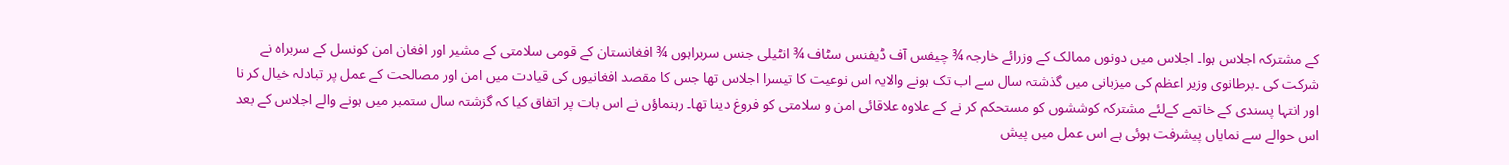کے مشترکہ اجلاس ہوا۔ اجلاس میں دونوں ممالک کے وزرائے خارجہ ¾ چیفس آف ڈیفنس سٹاف ¾ انٹیلی جنس سربراہوں ¾ افغانستان کے قومی سلامتی کے مشیر اور افغان امن کونسل کے سربراہ نے شرکت کی ۔برطانوی وزیر اعظم کی میزبانی میں گذشتہ سال سے اب تک ہونے والایہ اس نوعیت کا تیسرا اجلاس تھا جس کا مقصد افغانیوں کی قیادت میں امن اور مصالحت کے عمل پر تبادلہ خیال کر نا اور انتہا پسندی کے خاتمے کےلئے مشترکہ کوششوں کو مستحکم کر نے کے علاوہ علاقائی امن و سلامتی کو فروغ دینا تھا۔ رہنماؤں نے اس بات پر اتفاق کیا کہ گزشتہ سال ستمبر میں ہونے والے اجلاس کے بعد اس حوالے سے نمایاں پیشرفت ہوئی ہے اس عمل میں پیش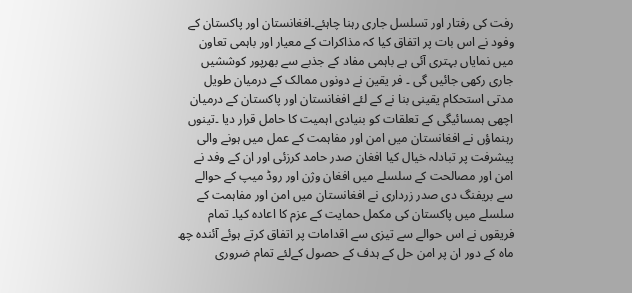رفت کی رفتار اور تسلسل جاری رہنا چاہئے۔افغانستان اور پاکستان کے وفود نے اس بات پر اتفاق کیا کہ مذاکرات کے معیار اور باہمی تعاون میں نمایاں بہتری آئی ہے باہمی مفاد کے جذبے سے بھرپور کوششیں جاری رکھی جائیں گی ۔ فر یقین نے دونوں ممالک کے درمیان طویل مدتی استحکام یقینی بنا نے کے لئے افغانستان اور پاکستان کے درمیان اچھی ہمسائیگی کے تعلقات کو بنیادی اہمیت کا حامل قرار دیا ۔تینوں رہنماؤں نے افغانستان میں امن اور مفاہمت کے عمل میں ہونے والی پیشرفت پر تبادلہ خیال کیا افغان صدر حامد کرزئی اور ان کے وفد نے امن اور مصالحت کے سلسلے میں افغان وژن اور روڈ میپ کے حوالے سے بریفنگ دی صدر زرداری نے افغانستان میں امن اور مفاہمت کے سلسلے میں پاکستان کی مکمل حمایت کے عزم کا اعادہ کیا۔ تمام فریقوں نے اس حوالے سے تیزی سے اقدامات پر اتفاق کرتے ہوئے آئندہ چھ ماہ کے دور ان پر امن حل کے ہدف کے حصول کےلئے تمام ضروری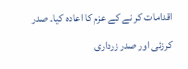اقدامات کر نے کے عزم کا اعادہ کیا۔ صدر کرزئی اور صدر زرداری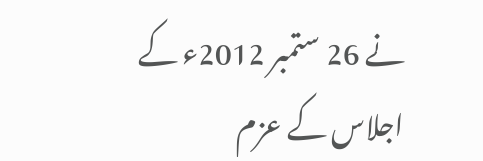نے 26 ستمبر 2012ء کے اجلاس کے عزم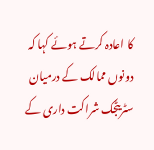کا اعادہ کرتے ہوئے کہا کہ دونوں ممالک کے درمیان سٹریٹجک شراکت داری کے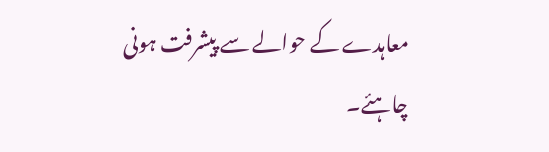معاہدے کے حوالے سے پیشرفت ہونی چاہئے۔